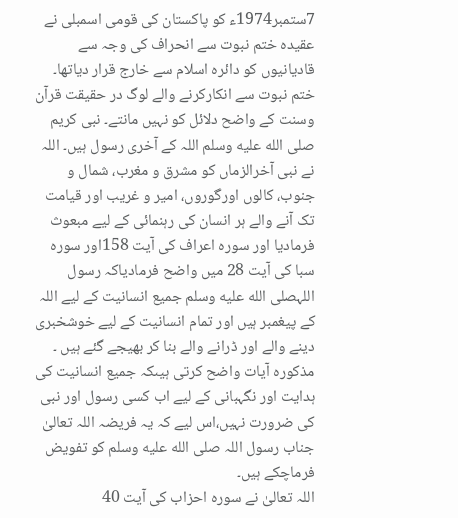7ستمبر1974ء کو پاکستان کی قومی اسمبلی نے عقیدہ ختم نبوت سے انحراف کی وجہ سے قادیانیوں کو دائرہ اسلام سے خارج قرار دیاتھا۔ ختم نبوت سے انکارکرنے والے لوگ در حقیقت قرآن وسنت کے واضح دلائل کو نہیں مانتے۔ نبی کریم صلى الله عليه وسلم اللہ کے آخری رسول ہیں۔ اللہ نے نبی آخرالزماں کو مشرق و مغرب، شمال و جنوب، کالوں اورگوروں، امیر و غریب اور قیامت تک آنے والے ہر انسان کی رہنمائی کے لیے مبعوث فرمادیا اور سورہ اعراف کی آیت 158اور سورہ سبا کی آیت 28 میں واضح فرمادیاکہ رسول اللہصلى الله عليه وسلم جمیع انسانیت کے لیے اللہ کے پیغمبر ہیں اور تمام انسانیت کے لیے خوشخبری دینے والے اور ڈرانے والے بنا کر بھیجے گئے ہیں ۔
مذکورہ آیات واضح کرتی ہیںکہ جمیع انسانیت کی ہدایت اور نگہبانی کے لیے اب کسی رسول اور نبی کی ضرورت نہیں،اس لیے کہ یہ فریضہ اللہ تعالیٰ جناب رسول اللہ صلى الله عليه وسلم کو تفویض فرماچکے ہیں۔
اللہ تعالیٰ نے سورہ احزاب کی آیت 40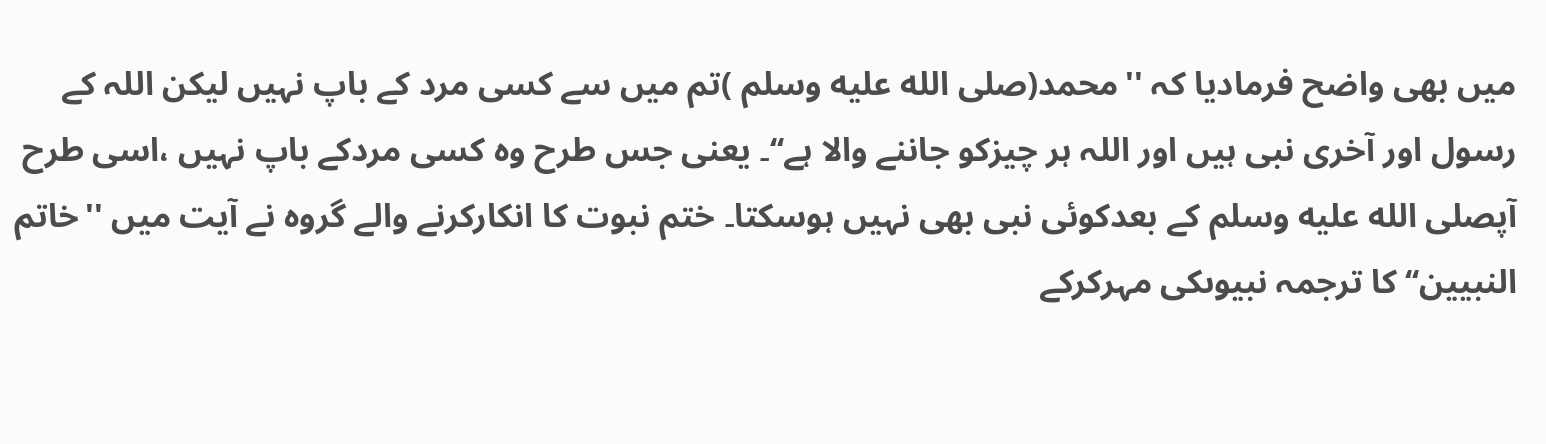میں بھی واضح فرمادیا کہ ''محمد(صلى الله عليه وسلم )تم میں سے کسی مرد کے باپ نہیں لیکن اللہ کے رسول اور آخری نبی ہیں اور اللہ ہر چیزکو جاننے والا ہے‘‘۔ یعنی جس طرح وہ کسی مردکے باپ نہیں ،اسی طرح آپصلى الله عليه وسلم کے بعدکوئی نبی بھی نہیں ہوسکتا۔ ختم نبوت کا انکارکرنے والے گروہ نے آیت میں ''خاتم النبیین‘‘ کا ترجمہ نبیوںکی مہرکرکے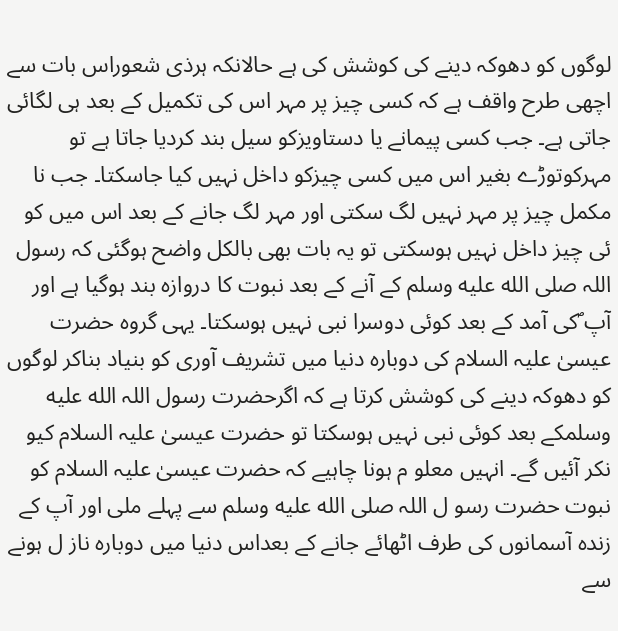لوگوں کو دھوکہ دینے کی کوشش کی ہے حالانکہ ہرذی شعوراس بات سے اچھی طرح واقف ہے کہ کسی چیز پر مہر اس کی تکمیل کے بعد ہی لگائی جاتی ہے۔ جب کسی پیمانے یا دستاویزکو سیل بند کردیا جاتا ہے تو مہرکوتوڑے بغیر اس میں کسی چیزکو داخل نہیں کیا جاسکتا۔ جب نا مکمل چیز پر مہر نہیں لگ سکتی اور مہر لگ جانے کے بعد اس میں کو ئی چیز داخل نہیں ہوسکتی تو یہ بات بھی بالکل واضح ہوگئی کہ رسول اللہ صلى الله عليه وسلم کے آنے کے بعد نبوت کا دروازہ بند ہوگیا ہے اور آپ ؐکی آمد کے بعد کوئی دوسرا نبی نہیں ہوسکتا۔ یہی گروہ حضرت عیسیٰ علیہ السلام کی دوبارہ دنیا میں تشریف آوری کو بنیاد بناکر لوگوں کو دھوکہ دینے کی کوشش کرتا ہے کہ اگرحضرت رسول اللہ الله عليه وسلمکے بعد کوئی نبی نہیں ہوسکتا تو حضرت عیسیٰ علیہ السلام کیو نکر آئیں گے۔ انہیں معلو م ہونا چاہیے کہ حضرت عیسیٰ علیہ السلام کو نبوت حضرت رسو ل اللہ صلى الله عليه وسلم سے پہلے ملی اور آپ کے زندہ آسمانوں کی طرف اٹھائے جانے کے بعداس دنیا میں دوبارہ ناز ل ہونے سے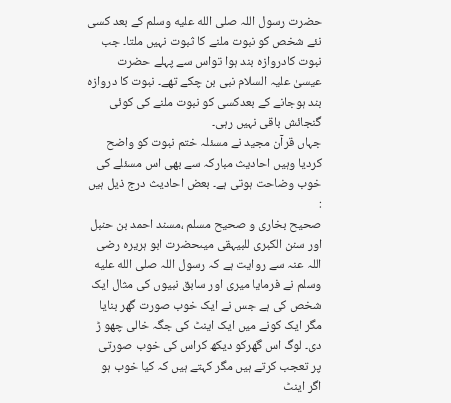حضرت رسول اللہ صلى الله عليه وسلم کے بعد کسی نئے شخص کو نبوت ملنے کا ثبوت نہیں ملتا۔ جب نبوت کادروازہ بند ہوا تواس سے پہلے حضرت عیسیٰ علیہ السلام نبی بن چکے تھے۔ نبوت کا دروازہ بند ہوجانے کے بعدکسی کو نبوت ملنے کی کوئی گنجائش باقی نہیں رہی۔
جہاں قرآن مجید نے مسئلہ ختم نبوت کو واضح کردیا وہیں احادیث مبارکہ سے بھی اس مسئلے کی خوب وضاحت ہوتی ہے۔ بعض احادیث درج ذیل ہیں :
صحیح بخاری و صحیح مسلم ،مسند احمد بن حنبل اور سنن الکبری للبیہقی میںحضرت ابو ہریرہ رضی اللہ عنہ سے روایت ہے کہ رسول اللہ صلى الله عليه وسلم نے فرمایا میری اور سابق نبیوں کی مثال ایک شخص کی ہے جس نے ایک خوب صورت گھر بنایا مگر ایک کونے میں ایک اینٹ کی جگہ خالی چھو ڑ دی۔ لوگ اس گھرکو دیکھ کراس کی خوب صورتی پر تعجب کرتے ہیں مگر کہتے ہیں کہ کیا خوب ہو اگر اینٹ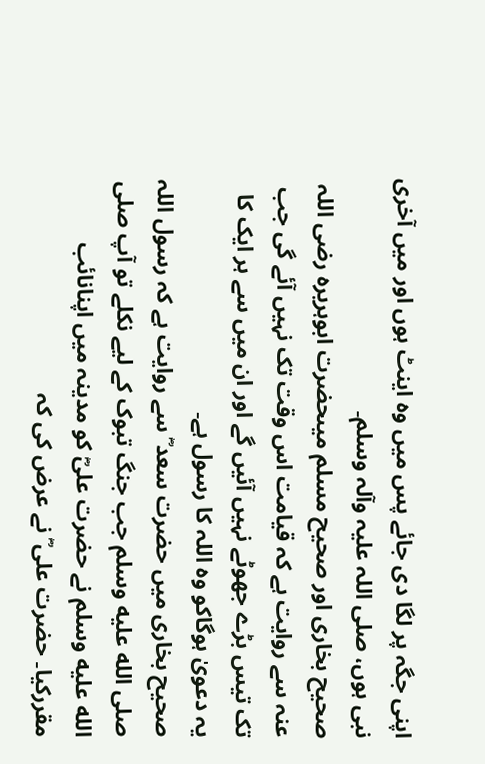اپنی جگہ پر لگا دی جائے پس میں وہ اینٹ ہوں اور میں آخری نبی ہوں، صلی اللہ علیہ وآلہ وسلم۔
صحیح بخاری اور صحیح مسلم میںحضرت ابوہریرہ رضی اللہ عنہ سے روایت ہے کہ قیامت اس وقت تک نہیں آئے گی جب تک تیس بڑے جھوٹے نہیں آئیں گے اور ان میں سے ہر ایک کا یہ دعویٰ ہوگاکو وہ اللہ کا رسول ہے۔
صحیح بخاری میں حضرت سعد ؓ سے روایت ہے کہ رسول اللہ صلى الله عليه وسلم جب جنگ تبوک کے لیے نکلے تو آپ صلى الله عليه وسلم نے حضرت علیؓ کو مدینہ میں اپنانائب مقررکیا۔ حضرت علی ؓ نے عرض کی کہ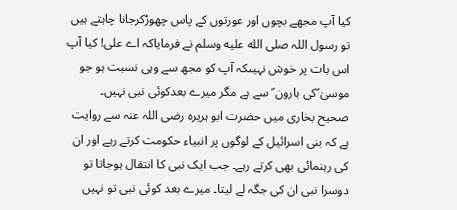کیا آپ مجھے بچوں اور عورتوں کے پاس چھوڑکرجانا چاہتے ہیں تو رسول اللہ صلى الله عليه وسلم نے فرمایاکہ اے علی! کیا آپ اس بات پر خوش نہیںکہ آپ کو مجھ سے وہی نسبت ہو جو موسیٰ ؑکی ہارون ؑ سے ہے مگر میرے بعدکوئی نبی نہیں۔
صحیح بخاری میں حضرت ابو ہریرہ رضی اللہ عنہ سے روایت ہے کہ بنی اسرائیل کے لوگوں پر انبیاء حکومت کرتے رہے اور ان کی رہنمائی بھی کرتے رہے۔ جب ایک نبی کا انتقال ہوجاتا تو دوسرا نبی ان کی جگہ لے لیتا۔ میرے بعد کوئی نبی تو نہیں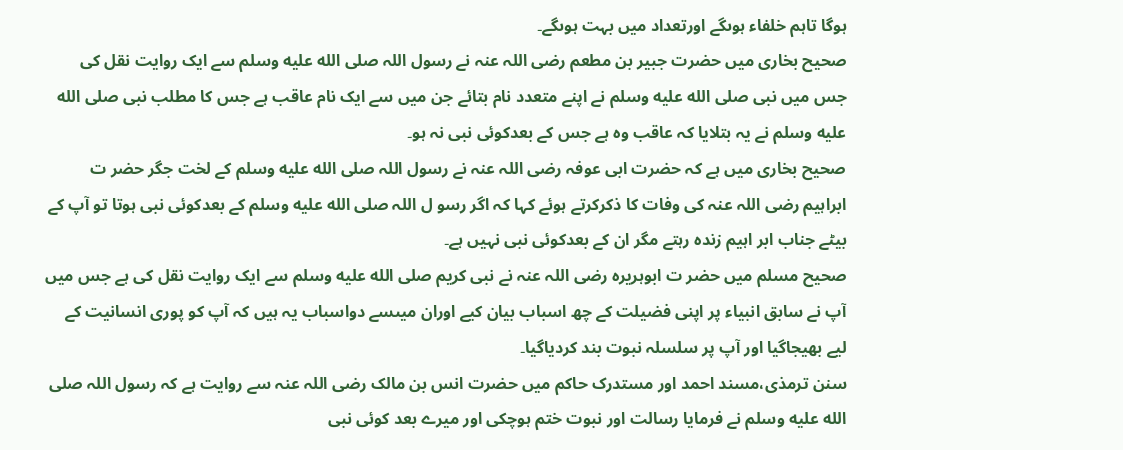ہوگا تاہم خلفاء ہوںگے اورتعداد میں بہت ہوںگے۔
صحیح بخاری میں حضرت جبیر بن مطعم رضی اللہ عنہ نے رسول اللہ صلى الله عليه وسلم سے ایک روایت نقل کی جس میں نبی صلى الله عليه وسلم نے اپنے متعدد نام بتائے جن میں سے ایک نام عاقب ہے جس کا مطلب نبی صلى الله عليه وسلم نے یہ بتلایا کہ عاقب وہ ہے جس کے بعدکوئی نبی نہ ہو۔
صحیح بخاری میں ہے کہ حضرت ابی عوفہ رضی اللہ عنہ نے رسول اللہ صلى الله عليه وسلم کے لخت جگر حضر ت ابراہیم رضی اللہ عنہ کی وفات کا ذکرکرتے ہوئے کہا کہ اگر رسو ل اللہ صلى الله عليه وسلم کے بعدکوئی نبی ہوتا تو آپ کے بیٹے جناب ابر اہیم زندہ رہتے مگر ان کے بعدکوئی نبی نہیں ہے۔
صحیح مسلم میں حضر ت ابوہریرہ رضی اللہ عنہ نے نبی کریم صلى الله عليه وسلم سے ایک روایت نقل کی ہے جس میں آپ نے سابق انبیاء پر اپنی فضیلت کے چھ اسباب بیان کیے اوران میںسے دواسباب یہ ہیں کہ آپ کو پوری انسانیت کے لیے بھیجاگیا اور آپ پر سلسلہ نبوت بند کردیاگیا۔
سنن ترمذی،مسند احمد اور مستدرک حاکم میں حضرت انس بن مالک رضی اللہ عنہ سے روایت ہے کہ رسول اللہ صلى الله عليه وسلم نے فرمایا رسالت اور نبوت ختم ہوچکی اور میرے بعد کوئی نبی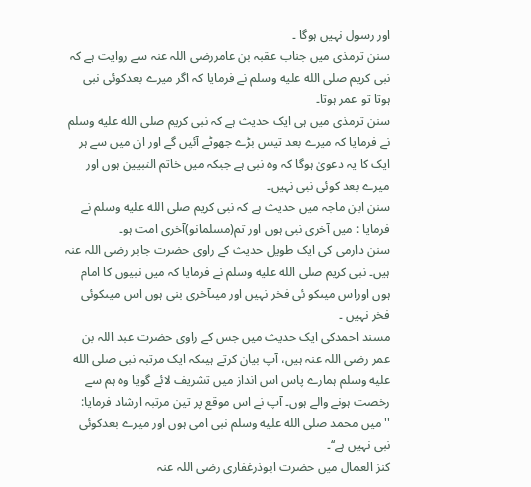اور رسول نہیں ہوگا ۔
سنن ترمذی میں جناب عقبہ بن عامررضی اللہ عنہ سے روایت ہے کہ نبی کریم صلى الله عليه وسلم نے فرمایا کہ اگر میرے بعدکوئی نبی ہوتا تو عمر ہوتا۔
سنن ترمذی میں ہی ایک حدیث ہے کہ نبی کریم صلى الله عليه وسلم نے فرمایا کہ میرے بعد تیس بڑے جھوٹے آئیں گے اور ان میں سے ہر ایک کا یہ دعویٰ ہوگا کہ وہ نبی ہے جبکہ میں خاتم النبیین ہوں اور میرے بعد کوئی نبی نہیں۔
سنن ابن ماجہ میں حدیث ہے کہ نبی کریم صلى الله عليه وسلم نے فرمایا : میں آخری نبی ہوں اور تم(مسلمانو)آخری امت ہو۔
سنن دارمی کی ایک طویل حدیث کے راوی حضرت جابر رضی اللہ عنہ ہیں۔ نبی کریم صلى الله عليه وسلم نے فرمایا کہ میں نبیوں کا امام ہوں اوراس میںکو ئی فخر نہیں اور میںآخری بنی ہوں اس میںکوئی فخر نہیں ۔
مسند احمدکی ایک حدیث میں جس کے راوی حضرت عبد اللہ بن عمر رضی اللہ عنہ ہیں، آپ بیان کرتے ہیںکہ ایک مرتبہ نبی صلى الله عليه وسلم ہمارے پاس اس انداز میں تشریف لائے گویا وہ ہم سے رخصت ہونے والے ہوں۔ آپ نے اس موقع پر تین مرتبہ ارشاد فرمایا: ''میں محمد صلى الله عليه وسلم نبی امی ہوں اور میرے بعدکوئی نبی نہیں ہے‘‘۔
کنز العمال میں حضرت ابوذرغفاری رضی اللہ عنہ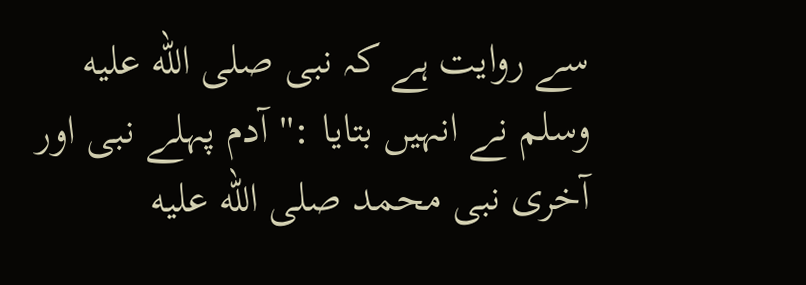سے روایت ہے کہ نبی صلى الله عليه وسلم نے انہیں بتایا :''آدم پہلے نبی اور آخری نبی محمد صلى الله عليه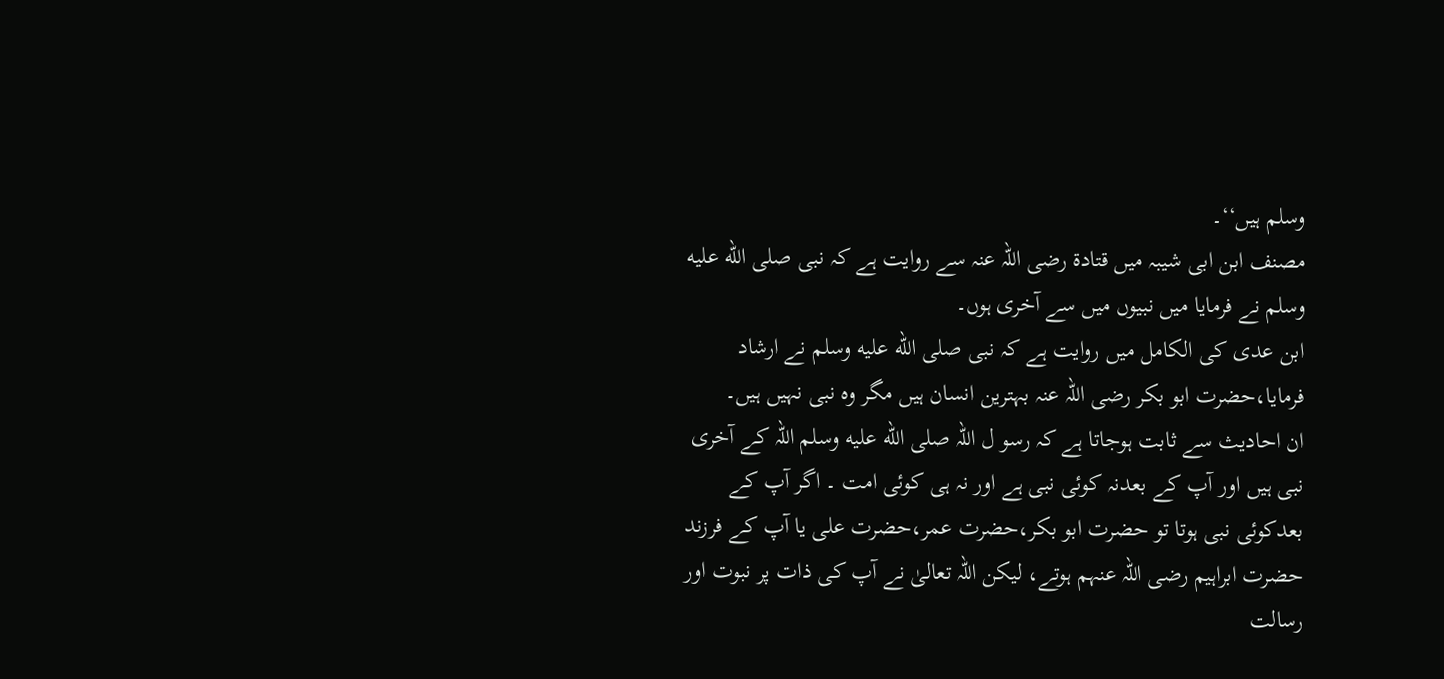وسلم ہیں‘‘۔
مصنف ابن ابی شیبہ میں قتادۃ رضی اللہ عنہ سے روایت ہے کہ نبی صلى الله عليه وسلم نے فرمایا میں نبیوں میں سے آخری ہوں۔
ابن عدی کی الکامل میں روایت ہے کہ نبی صلى الله عليه وسلم نے ارشاد فرمایا،حضرت ابو بکر رضی اللہ عنہ بہترین انسان ہیں مگر وہ نبی نہیں ہیں۔
ان احادیث سے ثابت ہوجاتا ہے کہ رسو ل اللہ صلى الله عليه وسلم اللہ کے آخری نبی ہیں اور آپ کے بعدنہ کوئی نبی ہے اور نہ ہی کوئی امت ۔ اگر آپ کے بعدکوئی نبی ہوتا تو حضرت ابو بکر،حضرت عمر،حضرت علی یا آپ کے فرزند حضرت ابراہیم رضی اللہ عنہم ہوتے، لیکن اللہ تعالیٰ نے آپ کی ذات پر نبوت اور رسالت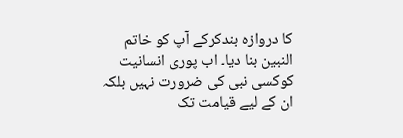کا دروازہ بندکرکے آپ کو خاتم النبین بنا دیا۔ اب پوری انسانیت کوکسی نبی کی ضرورت نہیں بلکہ ان کے لیے قیامت تک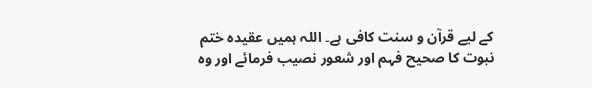کے لیے قرآن و سنت کافی ہے۔ اللہ ہمیں عقیدہ ختم نبوت کا صحیح فہم اور شعور نصیب فرمائے اور وہ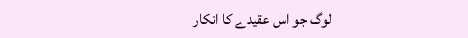لوگ جو اس عقیدے کا انکار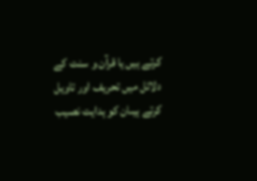کرتے ہیں یا قرآن و سنت کے دلائل میں تحریف اور تاویل کرتے ہیںان کو ہدایت نصیب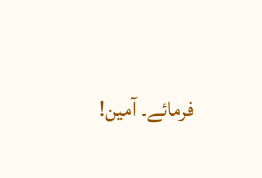فرمائے۔ آمین!